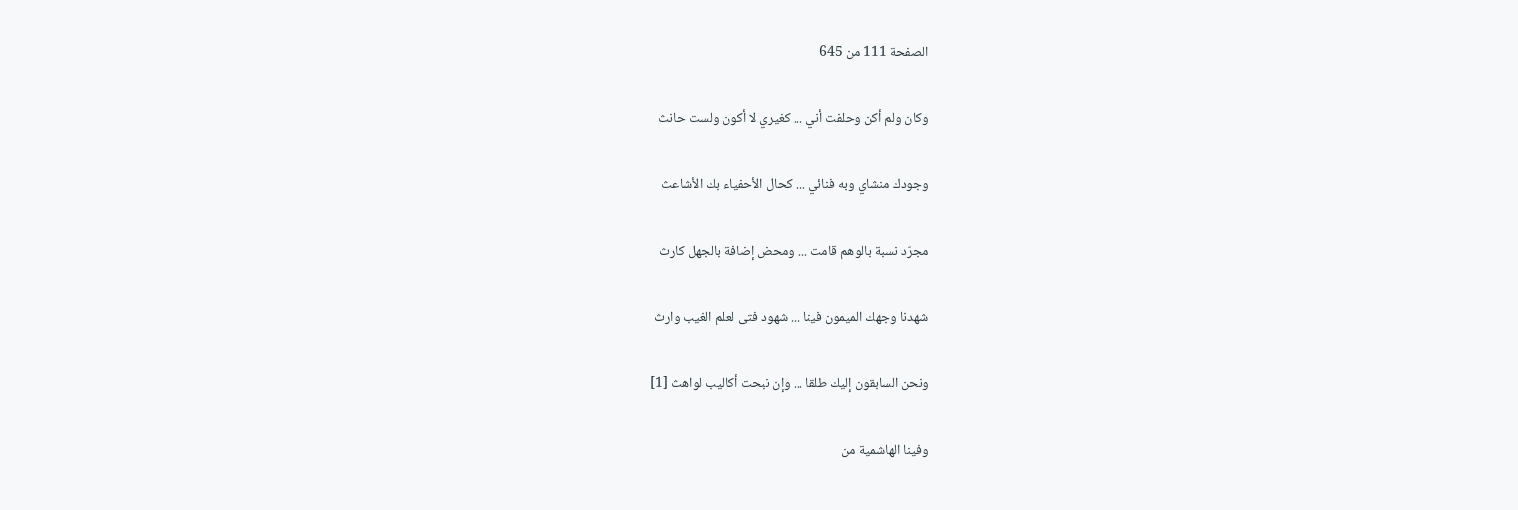الصفحة 111 من 645

وكان ولم أكن وحلفت أني ... كغيري لا أكون ولست حانث

وجودك منشاي وبه فنائي ... كحال الأحفياء بك الأشاعث

مجرّد نسبة بالوهم قامت ... ومحض إضافة بالجهل كارث

شهدنا وجهك الميمون فينا ... شهود فتى لعلم الغيب وارث

ونحن السابقون إليك طلقا ... وإن نبحت أكاليب لواهث [1]

وفينا الهاشمية من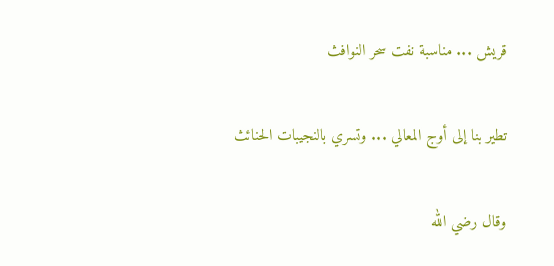قريش ... مناسبة نفت سحر النوافث

تطير بنا إلى أوج المعالي ... وتسري بالنجيبات الحنائث

وقال رضي الله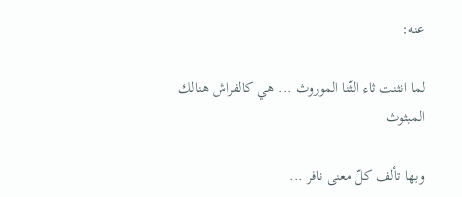عنه:

لما انثنت ثاء الثّنا الموروث ... هي كالفراش هنالك المبثوث

وبها تألف كلّ معنى نافر ...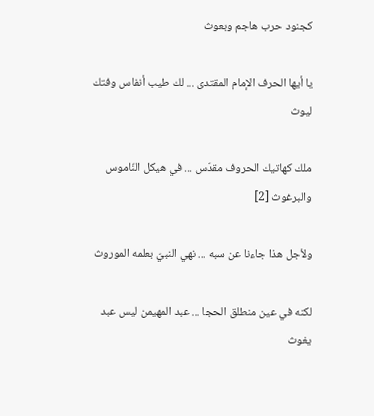كجنود حرب هاجم وبعوث

يا أيها الحرف الإمام المقتدى ... لك طيب أنفاس وفتك ليوث

ملك كهاتيك الحروف مقدّس ... في هيكل النّاموس والبرغوث [2]

ولأجل هذا جاءنا عن سبه ... نهي النبيّ بعلمه الموروث

لكنه في عين منطلق الحجا ... عبد المهيمن ليس عبد يغوث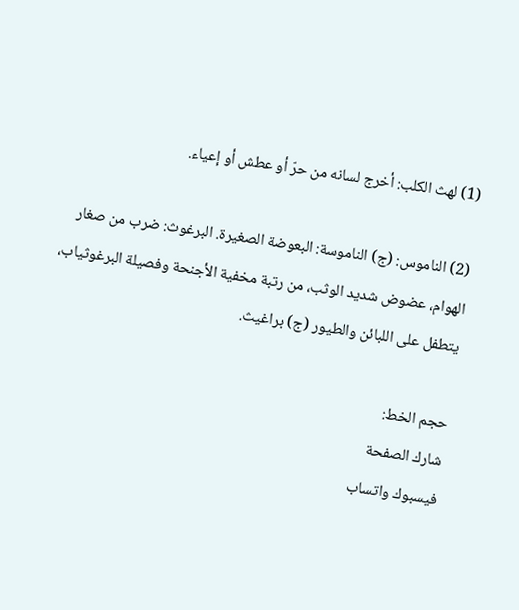(1) لهث الكلب: أخرج لسانه من حرّ أو عطش أو إعياء.

(2) الناموس: (ج) الناموسة: البعوضة الصغيرة. البرغوث: ضرب من صغار الهوام، عضوض شديد الوثب، من رتبة مخفية الأجنحة وفصيلة البرغوثياب، يتطفل على اللبائن والطيور (ج) براغيث.

حجم الخط:
شارك الصفحة
فيسبوك واتساب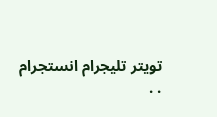تويتر تليجرام انستجرام
. .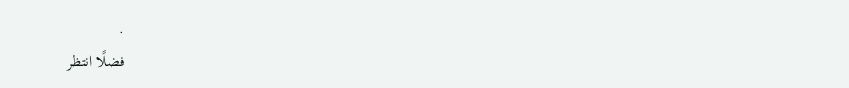.
فضلًا انتظر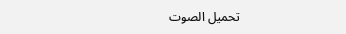تحميل الصوت